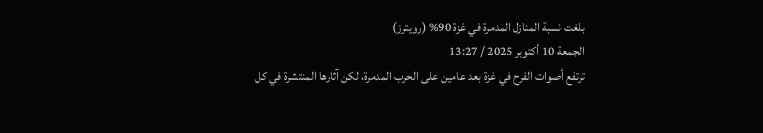بلغت نسبة المنازل المدمرة في غزة 90% (رويترز)
الجمعة 10 أكتوبر 2025 / 13:27
ترتفع أصوات الفرح في غزة بعد عامين على الحرب المدمرة، لكن آثارها المنتشرة في كل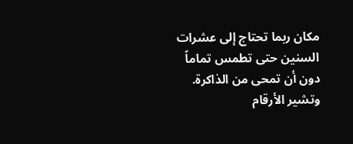مكان ربما تحتاج إلى عشرات السنين حتى تطمس تماماً دون أن تمحى من الذاكرة.
وتشير الأرقام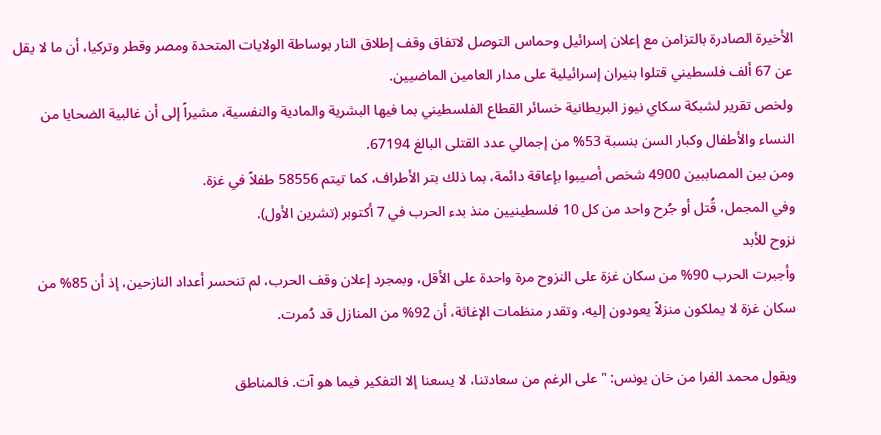الأخيرة الصادرة بالتزامن مع إعلان إسرائيل وحماس التوصل لاتفاق وقف إطلاق النار بوساطة الولايات المتحدة ومصر وقطر وتركيا، أن ما لا يقل عن 67 ألف فلسطيني قتلوا بنيران إسرائيلية على مدار العامين الماضيين.
ولخص تقرير لشبكة سكاي نيوز البريطانية خسائر القطاع الفلسطيني بما فيها البشرية والمادية والنفسية، مشيراً إلى أن غالبية الضحايا من النساء والأطفال وكبار السن بنسبة 53% من إجمالي عدد القتلى البالغ 67194.
ومن بين المصاببين 4900 شخص أصيبوا بإعاقة دائمة، بما ذلك بتر الأطراف، كما تيتم 58556 طفلاً في غزة.
وفي المجمل، قُتل أو جُرح واحد من كل 10 فلسطينيين منذ بدء الحرب في 7 أكتوبر (تشرين الأول).
نزوح للأبد
وأجبرت الحرب 90% من سكان غزة على النزوح مرة واحدة على الأقل، وبمجرد إعلان وقف الحرب، لم تنحسر أعداد النازحين، إذ أن 85% من سكان غزة لا يملكون منزلاً يعودون إليه، وتقدر منظمات الإغاثة، أن 92% من المنازل قد دُمرت.

ويقول محمد الفرا من خان يونس: "على الرغم من سعادتنا، لا يسعنا إلا التفكير فيما هو آت. فالمناطق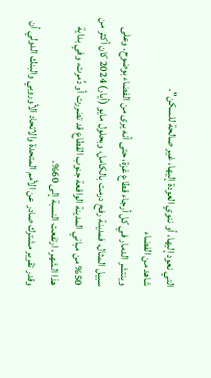التي نعود إليها، أو ننوي العودة إليها، غير صالحة للسكن".
شاهد من الفضاء
وينتشر الدمار في كل أرجاء قطاع غزة، حتى أنه يرى من الفضاء بوضوح. وعلى سبيل المثال، فمدينة رفح درمت بالكامل، وبحلول مايو (أيار) 2024 كان أكثر من 50% من مباني المدينة الواقعة جنوب القطاع قد تضررت أو دُمرت، وفي بداية هذا الشهر، ارتفعت النسبة إلى 60%.
وقدر تقرير مشترك صادر عن الأمم المتحدة والاتحاد الأوروبي والبنك الدولي أن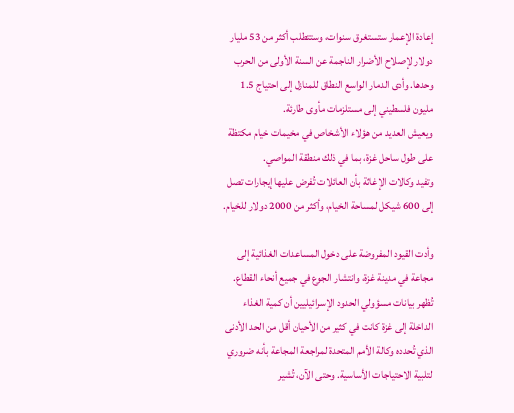إعادة الإعمار ستستغرق سنوات، وستتطلب أكثر من 53 مليار دولار لإصلاح الأضرار الناجمة عن السنة الأولى من الحرب وحدها. وأدى الدمار الواسع النطاق للمنازل إلى احتياج 1.5 مليون فلسطيني إلى مستلزمات مأوى طارئة.
ويعيش العديد من هؤلاء الأشخاص في مخيمات خيام مكتظة على طول ساحل غزة، بما في ذلك منطقة المواصي.
وتفيد وكالات الإغاثة بأن العائلات تُفرض عليها إيجارات تصل إلى 600 شيكل لمساحة الخيام، وأكثر من 2000 دولار للخيام.

وأدت القيود المفروضة على دخول المساعدات الغذائية إلى مجاعة في مدينة غزة، وانتشار الجوع في جميع أنحاء القطاع. تُظهر بيانات مسؤولي الحدود الإسرائيليين أن كمية الغذاء الداخلة إلى غزة كانت في كثير من الأحيان أقل من الحد الأدنى الذي تُحدده وكالة الأمم المتحدة لمراجعة المجاعة بأنه ضروري لتلبية الاحتياجات الأساسية. وحتى الآن، تُشير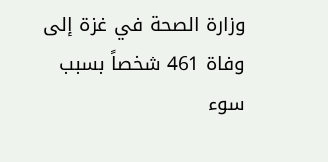وزارة الصحة في غزة إلى وفاة 461 شخصاً بسبب سوء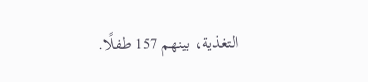التغذية، بينهم 157 طفلًا.